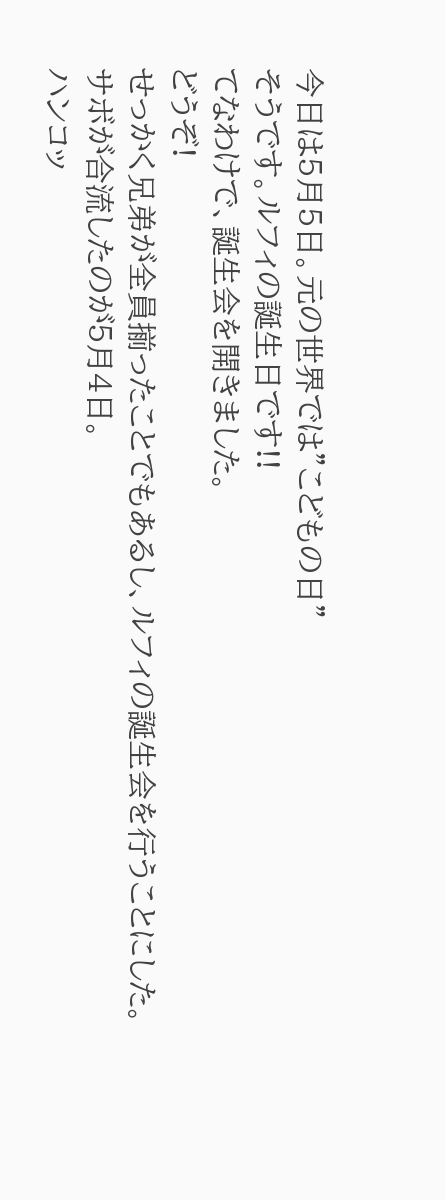今日は5月5日。元の世界では”こどもの日”
そうです。ルフィの誕生日です!!
てなわけで、誕生会を開きました。
どうぞ!
せっかく兄弟が全員揃ったことでもあるし、ルフィの誕生会を行うことにした。
サボが合流したのが5月4日。
ハンコッ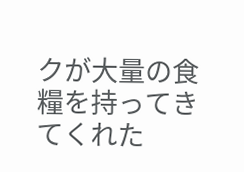クが大量の食糧を持ってきてくれた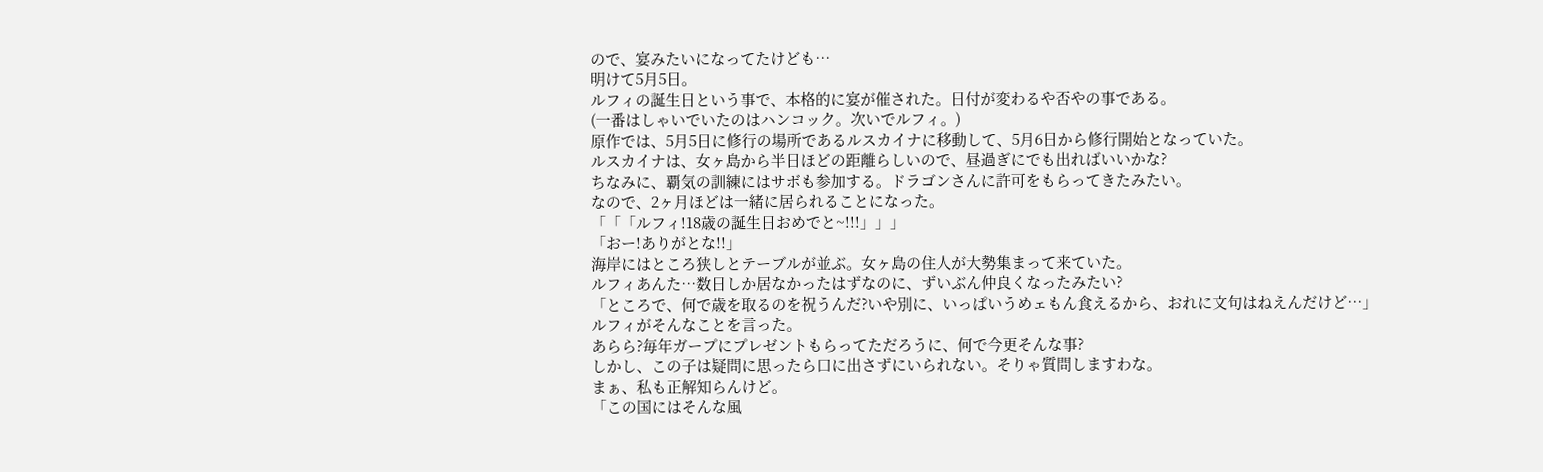ので、宴みたいになってたけども…
明けて5月5日。
ルフィの誕生日という事で、本格的に宴が催された。日付が変わるや否やの事である。
(一番はしゃいでいたのはハンコック。次いでルフィ。)
原作では、5月5日に修行の場所であるルスカイナに移動して、5月6日から修行開始となっていた。
ルスカイナは、女ヶ島から半日ほどの距離らしいので、昼過ぎにでも出ればいいかな?
ちなみに、覇気の訓練にはサボも参加する。ドラゴンさんに許可をもらってきたみたい。
なので、2ヶ月ほどは一緒に居られることになった。
「「「ルフィ!18歳の誕生日おめでと~!!!」」」
「おー!ありがとな!!」
海岸にはところ狭しとテーブルが並ぶ。女ヶ島の住人が大勢集まって来ていた。
ルフィあんた…数日しか居なかったはずなのに、ずいぶん仲良くなったみたい?
「ところで、何で歳を取るのを祝うんだ?いや別に、いっぱいうめェもん食えるから、おれに文句はねえんだけど…」
ルフィがそんなことを言った。
あらら?毎年ガープにプレゼントもらってただろうに、何で今更そんな事?
しかし、この子は疑問に思ったら口に出さずにいられない。そりゃ質問しますわな。
まぁ、私も正解知らんけど。
「この国にはそんな風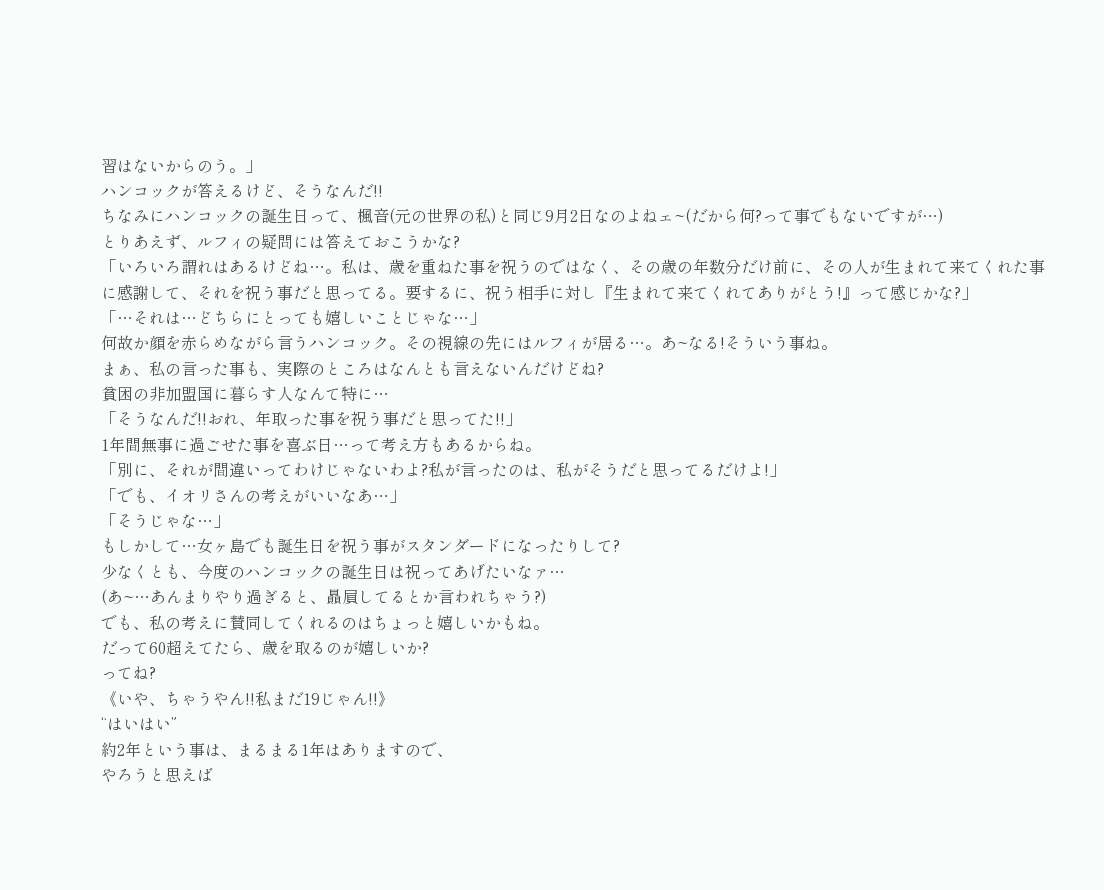習はないからのう。」
ハンコックが答えるけど、そうなんだ!!
ちなみにハンコックの誕生日って、楓音(元の世界の私)と同じ9月2日なのよねェ~(だから何?って事でもないですが…)
とりあえず、ルフィの疑問には答えておこうかな?
「いろいろ謂れはあるけどね…。私は、歳を重ねた事を祝うのではなく、その歳の年数分だけ前に、その人が生まれて来てくれた事に感謝して、それを祝う事だと思ってる。要するに、祝う相手に対し『生まれて来てくれてありがとう!』って感じかな?」
「…それは…どちらにとっても嬉しいことじゃな…」
何故か顔を赤らめながら言うハンコック。その視線の先にはルフィが居る…。あ~なる!そういう事ね。
まぁ、私の言った事も、実際のところはなんとも言えないんだけどね?
貧困の非加盟国に暮らす人なんて特に…
「そうなんだ!!おれ、年取った事を祝う事だと思ってた!!」
1年間無事に過ごせた事を喜ぶ日…って考え方もあるからね。
「別に、それが間違いってわけじゃないわよ?私が言ったのは、私がそうだと思ってるだけよ!」
「でも、イオリさんの考えがいいなあ…」
「そうじゃな…」
もしかして…女ヶ島でも誕生日を祝う事がスタンダードになったりして?
少なくとも、今度のハンコックの誕生日は祝ってあげたいなァ…
(あ~…あんまりやり過ぎると、贔屓してるとか言われちゃう?)
でも、私の考えに賛同してくれるのはちょっと嬉しいかもね。
だって60超えてたら、歳を取るのが嬉しいか?
ってね?
《いや、ちゃうやん!!私まだ19じゃん!!》
“はいはい”
約2年という事は、まるまる1年はありますので、
やろうと思えば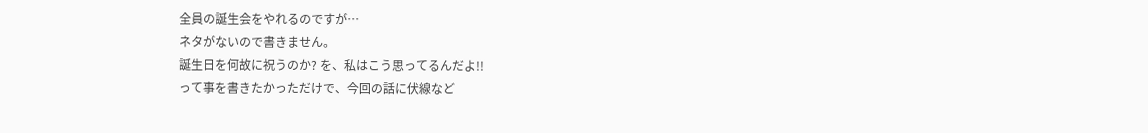全員の誕生会をやれるのですが…
ネタがないので書きません。
誕生日を何故に祝うのか? を、私はこう思ってるんだよ!!
って事を書きたかっただけで、今回の話に伏線など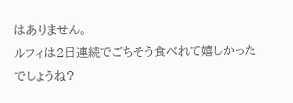はありません。
ルフィは2日連続でごちそう食べれて嬉しかったでしょうね?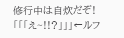修行中は自炊だぞ!
「「「え~!!?」」」←ルフ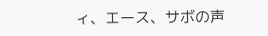ィ、エース、サボの声